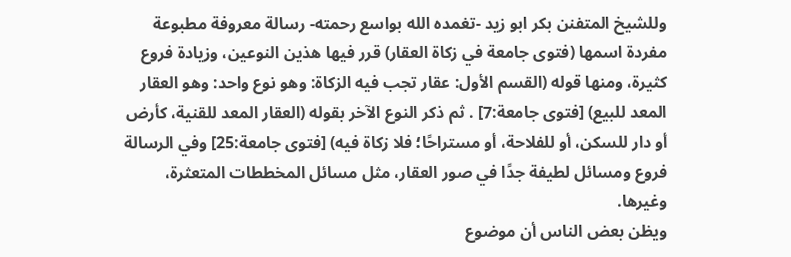وللشيخ المتفنن بكر ابو زيد -تغمده الله بواسع رحمته- رسالة معروفة مطبوعة مفردة اسمها (فتوى جامعة في زكاة العقار) قرر فيها هذين النوعين، وزيادة فروع كثيرة، ومنها قوله (القسم الأول: عقار تجب فيه الزكاة: وهو نوع واحد: وهو العقار المعد للبيع) [فتوى جامعة:7] . ثم ذكر النوع الآخر بقوله (العقار المعد للقنية، كأرض أو دار للسكن، أو للفلاحة، أو مستراحًا؛ فلا زكاة فيه) [فتوى جامعة:25] وفي الرسالة فروع ومسائل لطيفة جدًا في صور العقار، مثل مسائل المخططات المتعثرة، وغيرها.
ويظن بعض الناس أن موضوع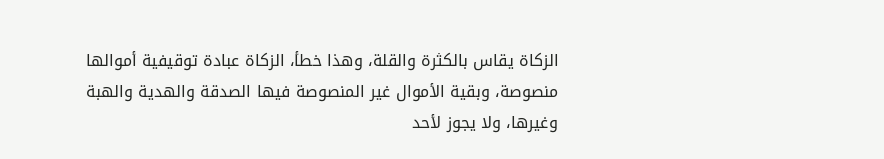الزكاة يقاس بالكثرة والقلة، وهذا خطأ، الزكاة عبادة توقيفية أموالها منصوصة، وبقية الأموال غير المنصوصة فيها الصدقة والهدية والهبة وغيرها، ولا يجوز لأحد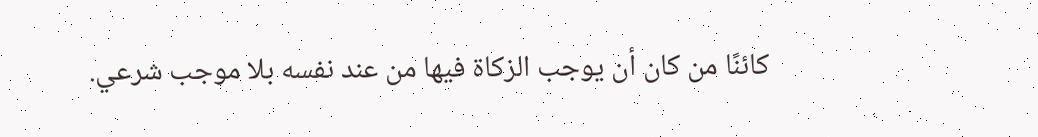كائنًا من كان أن يوجب الزكاة فيها من عند نفسه بلا موجب شرعي.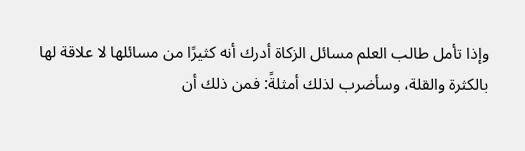وإذا تأمل طالب العلم مسائل الزكاة أدرك أنه كثيرًا من مسائلها لا علاقة لها بالكثرة والقلة، وسأضرب لذلك أمثلةً: فمن ذلك أن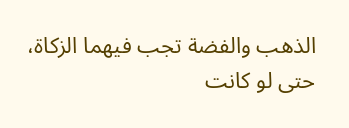الذهب والفضة تجب فيهما الزكاة، حتى لو كانت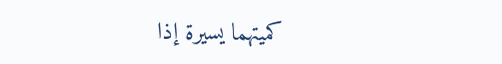كميتهما يسيرة إذا